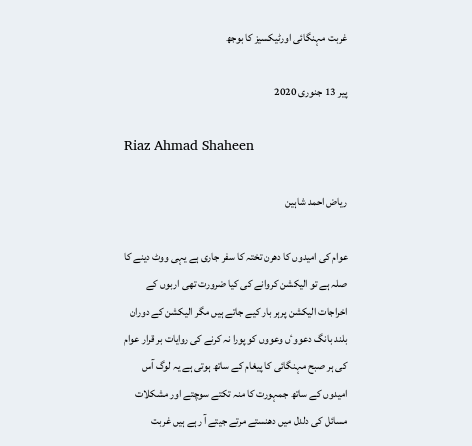غربت مہنگائی اورٹیکسیز کا بوجھ

پیر 13 جنوری 2020

Riaz Ahmad Shaheen

ریاض احمد شاہین

عوام کی امیدوں کا دھرن تختہ کا سفر جاری ہے یہی ووٹ دینے کا صلہ ہے تو الیکشن کروانے کی کیا ضرورت تھی اربوں کے اخراجات الیکشن پرہر بار کیے جاتے ہیں مگر الیکشن کے دوران بلند بانگ دعووٴں وعووں کو پورا نہ کرنے کی روایات بر قرار عوام کی ہر صبح مہنگائی کا پیغام کے ساتھ ہوتی ہے یہ لوگ آس امیدوں کے ساتھ جمہورت کا منہ تکتے سوچتے اور مشکلات مسائل کی دلدل میں دھنستے مرتے جیتے آ رہے ہیں غربت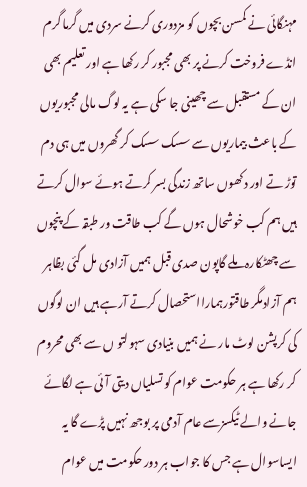مہنگائی نے کمسن بچوں کو مزدوری کرنے سردی میں گرما گرم انڈے فروخت کرنے پر بھی مجبور کر رکھا ہے اور تعلیم بھی ان کے مستقبل سے چھینی جا سکی ہے یہ لوگ مالی مجبوریوں کے باعث بیماریوں سے سسک سسک کر گھروں میں ہی دم توڑ تے اور دکھوں ساتھ زندگی بسر کرتے ہوئے سوال کرتے ہیں ہم کب خوشحال ہوں گے کب طاقت ور طبقہ کے پنچوں سے چھٹکارہ ملے گاپون صدی قبل ہمیں آزادی مل گئی بظاہر ہم آزادمگر طاقتورہمارااستحصال کرتے آرہے ہیں ان لوگوں کی کرپشن لوٹ مار نے ہمیں بنیادی سہولتو ں سے بھی محروم کر رکھا ہے ہر حکومت عوام کو تسلیاں دیتی آ ئی ہے لگائے جانے والے ٹیکسزسے عام آدمی پر بوجھ نہیں پڑے گا یہ ایساسوال ہے جس کا جواب ہر دور حکومت میں عوام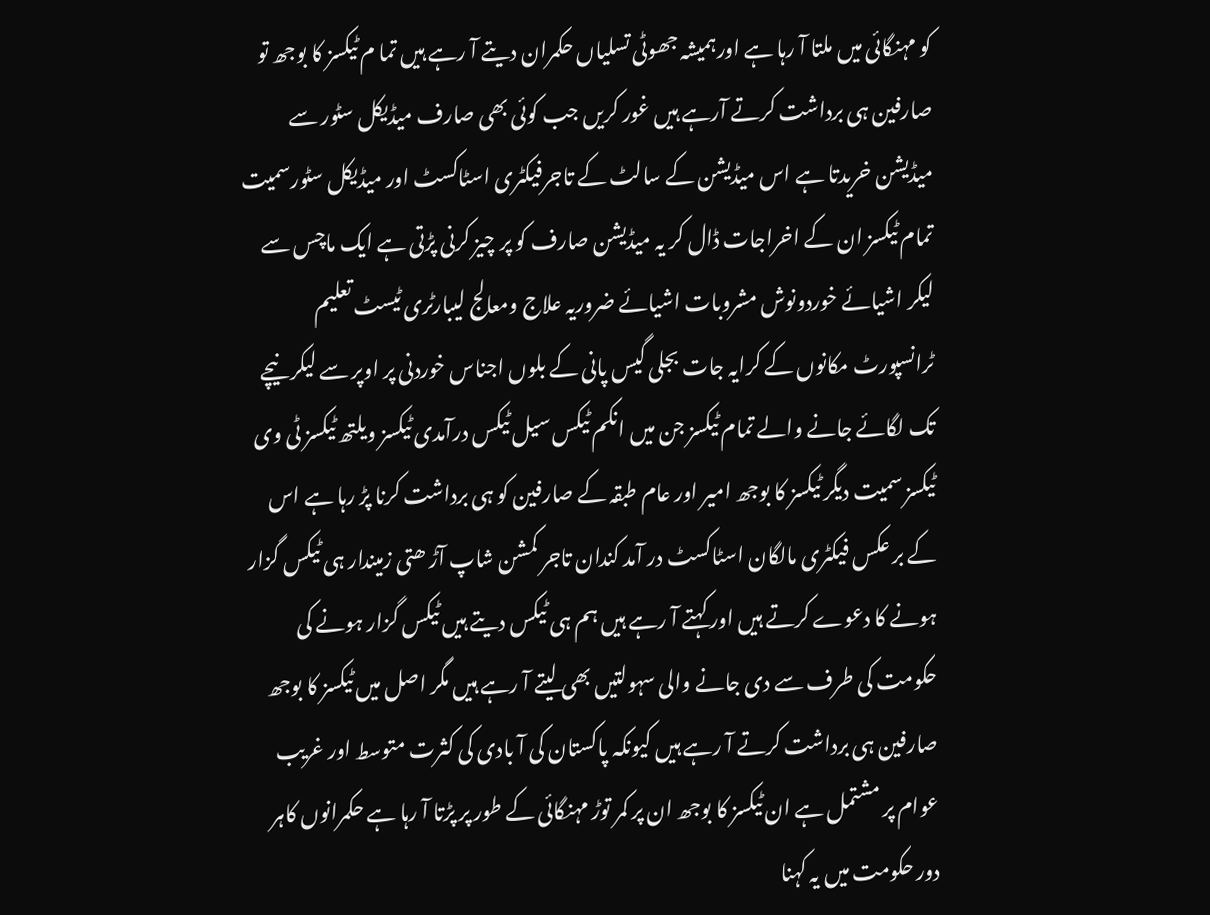کو مہنگائی میں ملتا آ رہا ہے اورہمیشہ جھوٹی تسلیاں حکمران دیتے آ رہے ہیں تما م ٹیکسز کا بوجھ تو صارفین ہی برداشت کرتے آرہے ہیں غور کریں جب کوئی بھی صارف میڈیکل سٹور سے میڈیشن خریدتا ہے اس میڈیشن کے سالٹ کے تاجرفیکٹری اسٹاکسٹ اور میڈیکل سٹورسمیت تمام ٹیکسز ان کے اخراجات ڈال کر یہ میڈیشن صارف کو پر چیز کرنی پڑتی ہے ایک ماچس سے لیکر اشیائے خوردونوش مشروبات اشیائے ضروریہ علاج ومعالج لیبارٹری ٹیسٹ تعلیم ٹرانسپورٹ مکانوں کے کرایہ جات بجلی گیس پانی کے بلوں اجناس خوردنی پر اوپر سے لیکر نیچے تک لگائے جانے والے تمام ٹیکسز جن میں انکم ٹیکس سیل ٹیکس درآمدی ٹیکسز ویلتھ ٹیکسز ٹی وی ٹیکسز سمیت دیگر ٹیکسز کا بوجھ امیر اور عام طبقہ کے صارفین کو ہی برداشت کرنا پڑ رہا ہے اس کے بر عکس فیکٹری مالگان اسٹاکسٹ در آمد کندان تاجر کمشن شاپ آڑ ھتی زمیندار ہی ٹیکس گزار ہونے کا دعوے کرتے ہیں اور کہتے آ رہے ہیں ہم ہی ٹیکس دیتے ہیں ٹیکس گزار ہونے کی حکومت کی طرف سے دی جانے والی سہولتیں بھی لیتے آ رہے ہیں مگر اصل میں ٹیکسز کا بوجھ صارفین ہی برداشت کرتے آ رہے ہیں کیونکہ پاکستان کی آ بادی کی کثرت متوسط اور غریب عوام پر مشتمل ہے ان ٹیکسز کا بوجھ ان پر کمر توڑ مہنگائی کے طور پر پڑتا آ رہا ہے حکمرانوں کاہر دور حکومت میں یہ کہنا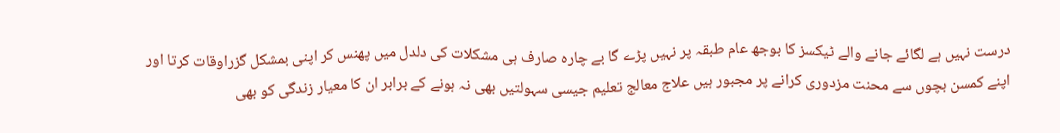درست نہیں ہے لگائے جانے والے ٹیکسز کا بوجھ عام طبقہ پر نہیں پڑے گا بے چارہ صارف ہی مشکلات کی دلدل میں پھنس کر اپنی بمشکل گزراوقات کرتا اور اپنے کمسن بچوں سے محنت مزدوری کرانے پر مجبور ہیں علاج معالج تعلیم جیسی سہولتیں بھی نہ ہونے کے برابر ان کا معیار زندگی کو بھی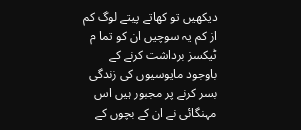دیکھیں تو کھاتے پیتے لوگ کم از کم یہ سوچیں ان کو تما م ٹیکسز برداشت کرنے کے باوجود مایوسیوں کی زندگی بسر کرنے پر مجبور ہیں اس مہنگائی نے ان کے بچوں کے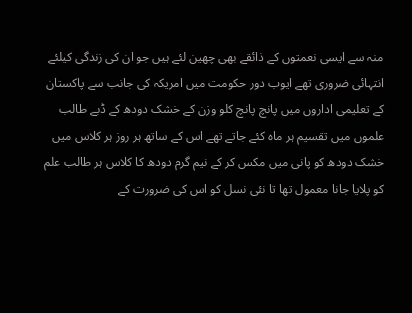منہ سے ایسی نعمتوں کے ذائقے بھی چھین لئے ہیں جو ان کی زندگی کیلئے انتہائی ضروری تھے ایوب دور حکومت میں امریکہ کی جانب سے پاکستان کے تعلیمی اداروں میں پانچ پانچ کلو وزن کے خشک دودھ کے ڈبے طالب علموں میں تقسیم ہر ماہ کئے جاتے تھے اس کے ساتھ ہر روز ہر کلاس میں خشک دودھ کو پانی میں مکس کر کے نیم گرم دودھ کا کلاس ہر طالب علم کو پلایا جانا معمول تھا تا نئی نسل کو اس کی ضرورت کے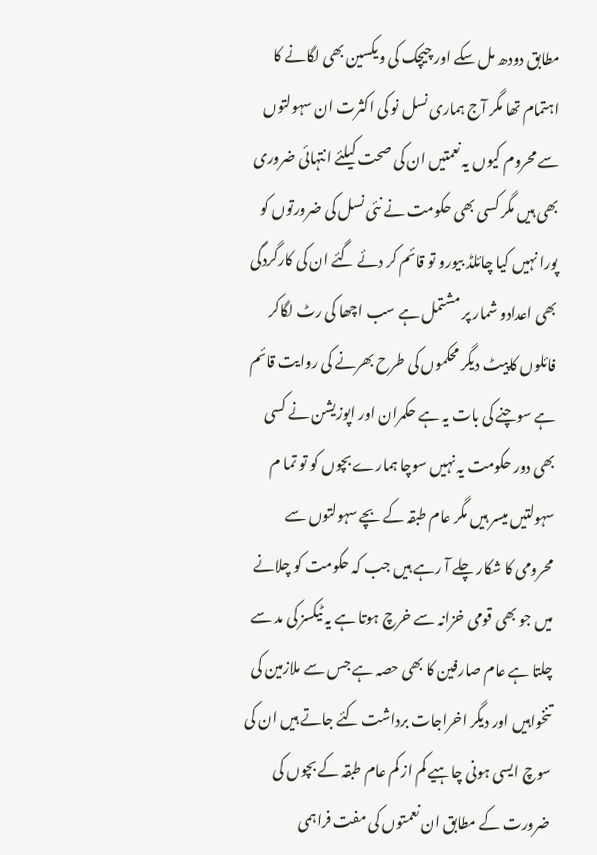مطابق دودھ مل سکے اور چیچک کی ویکسین بھی لگانے کا اہتمام تھا مگر آج ہماری نسل نو کی اکثرت ان سہولتوں سے محروم کیوں یہ نعمتیں ان کی صحت کیلئے انتہائی ضروری بھی ہیں مگر کسی بھی حکومت نے نئی نسل کی ضرورتوں کو پورا نہیں کیا چائلڈ بیورو تو قائم کر دئے گئے ان کی کارگردگی بھی اعدادو شمار پر مشتمل ہے سب اچھا کی رٹ لگاکر فائلوں کاپیٹ دیگر محکموں کی طرح بھرنے کی روایت قائم ہے سوچنے کی بات یہ ہے حکمران اور اپوزیشن نے کسی بھی دور حکومت یہ نہیں سوچا ہمارے بچوں کو تو تما م سہولتیں میسر ہیں مگر عام طبقہ کے بچے سہولتوں سے محرومی کا شکار چلے آ رہے ہیں جب کہ حکومت کو چلانے میں جو بھی قومی خزانہ سے خرچ ہوتا ہے یہ ٹیکسز کی مد سے چلتا ہے عام صارفین کا بھی حصہ ہے جس سے ملازمین کی تنخواہیں اور دیگر اخراجات برداشت کئے جاتے ہیں ان کی سوچ ایسی ہونی چاہیے کم از کم عام طبقہ کے بچوں کی ضرورت کے مطابق ان نعمتوں کی مفت فراہمی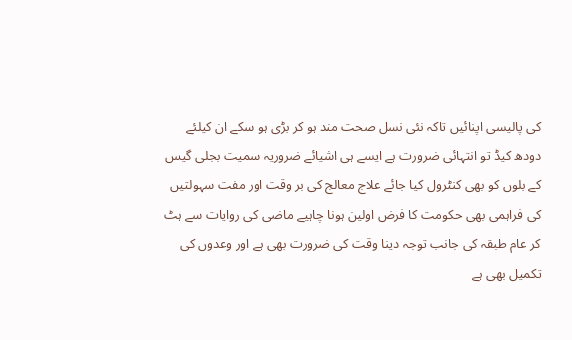کی پالیسی اپنائیں تاکہ نئی نسل صحت مند ہو کر بڑی ہو سکے ان کیلئے دودھ کیڈ تو انتہائی ضرورت ہے ایسے ہی اشیائے ضروریہ سمیت بجلی گیس کے بلوں کو بھی کنٹرول کیا جائے علاج معالج کی بر وقت اور مفت سہولتیں کی فراہمی بھی حکومت کا فرض اولین ہونا چاہیے ماضی کی روایات سے ہٹ کر عام طبقہ کی جانب توجہ دینا وقت کی ضرورت بھی ہے اور وعدوں کی تکمیل بھی ہے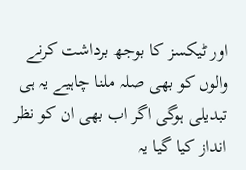اور ٹیکسز کا بوجھ برداشت کرنے والوں کو بھی صلہ ملنا چاہیے یہ ہی تبدیلی ہوگی اگر اب بھی ان کو نظر انداز کیا گیا یہ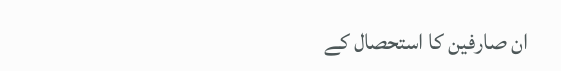ان صارفین کا استحصال کے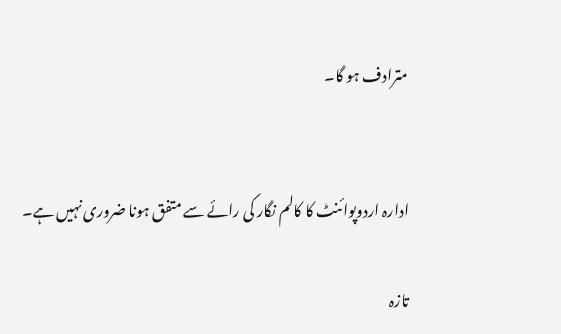مترادف ہو گا۔


ادارہ اردوپوائنٹ کا کالم نگار کی رائے سے متفق ہونا ضروری نہیں ہے۔

تازہ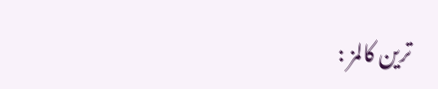ترین کالمز :